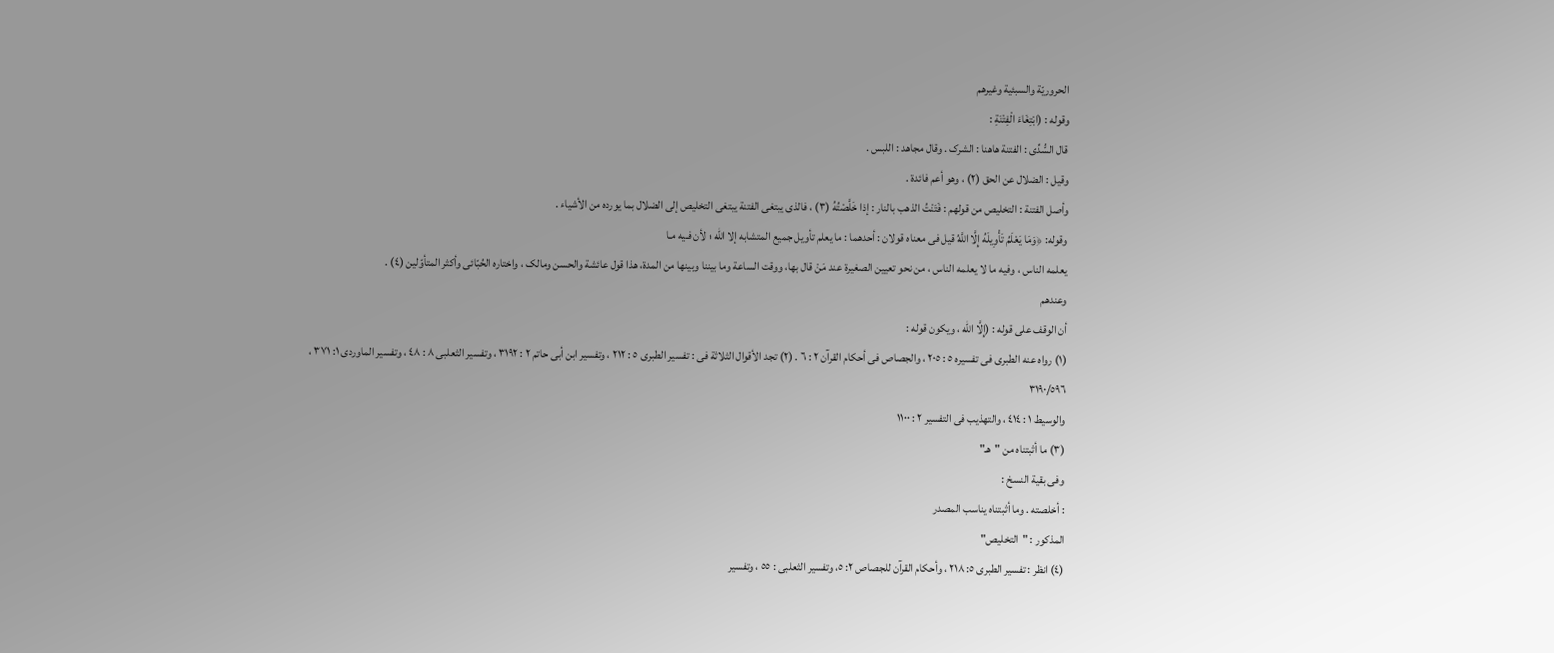الحروریّة والسبئیة وغیرهم
وقوله : (ابْتِغَاءَ الْفِتْنَةِ :
قال السُّدِّی : الفتنة هاهنا : الشرک . وقال مجاهد : اللبس .
وقیل : الضلال عن الحق (٢) ، وهو أعم فائدة .
وأصل الفتنة : التخلیص من قولهم : فَتَنْتُ الذهب بالنار : إذا خَلَّصْتُهُ (۳) ، فالذی یبتغی الفتنة یبتغی التخلیص إلى الضلال بما یورده من الأشیاء .
وقوله: ﴿وَمَا یَعْلَمُ تَأْوِیلَهُ إِلَّا اللَّهُ قیل فی معناه قولان : أحدهما : ما یعلم تأویل جمیع المتشابه إلا الله ؛ لأن فـیه مـا
یعلمه الناس ، وفیه ما لا یعلمه الناس ، من نحو تعیین الصغیرة عند مَنْ قال بها، ووقت الساعة وما بیننا وبینها من المدة، هذا قول عائشة والحسن ومالک ، واختاره الحُبّائى وأکثر المتأوّلین (٤) .
وعندهم
أن الوقف على قوله : (إِلَّا الله ، ویکون قوله :
(١) رواه عنه الطبری فی تفسیره ٥ : ٢۰٥ ، والجصاص فی أحکام القرآن ٢ : ٦ . (٢) تجد الأقوال الثلاثة فی : تفسیر الطبری ٥ : ٢١٢ ، وتفسیر ابن أبی حاتم ٢ : ٣١٩٢ ، وتفسیر الثعلبی ٨ : ٤٨ ، وتفسیر الماوردی ١: ۳۷١ ،
٣١٩٠/٥٩٦
والوسیط ١ : ٤١٤ ، والتهذیب فی التفسیر ٢ : ١١۰۰
(۳) ما أثبتناه من "هـ"
وفی بقیة النسخ :
: أخلصته . وما أثبتناه یناسب المصدر
المذکور : "التخلیص"
(٤) انظر : تفسیر الطبری ٥: ٢١٨ ، وأحکام القرآن للجصاص ٢: ٥، وتفسیر الثعلبی : ٥٥ ، وتفسیر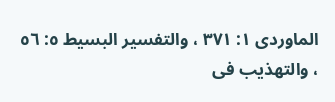الماوردی ١: ۳۷١ ، والتفسیر البسیط ٥: ٥٦ ، والتهذیب فی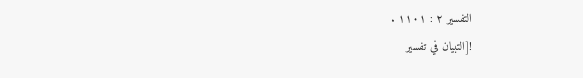التفسیر ٢ : ١١۰١ .
![التبيان في تفسير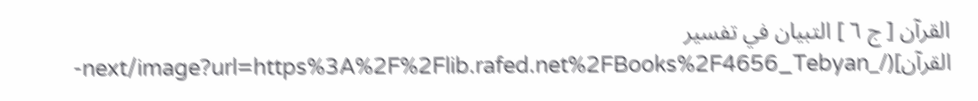القرآن [ ج ٦ ] التبيان في تفسير القرآن](/_next/image?url=https%3A%2F%2Flib.rafed.net%2FBooks%2F4656_Tebyan-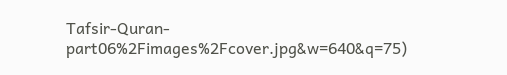Tafsir-Quran-part06%2Fimages%2Fcover.jpg&w=640&q=75)